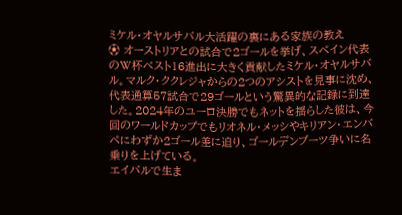ミケル・オヤルサバル大活躍の裏にある家族の教え
⚽ オーストリアとの試合で2ゴールを挙げ、スペイン代表のW杯ベスト16進出に大きく貢献したミケル・オヤルサバル。マルク・ククレジャからの2つのアシストを見事に沈め、代表通算57試合で29ゴールという驚異的な記録に到達した。2024年のユーロ決勝でもネットを揺らした彼は、今回のワールドカップでもリオネル・メッシやキリアン・エンバペにわずか2ゴール差に迫り、ゴールデンブーツ争いに名乗りを上げている。
エイバルで生ま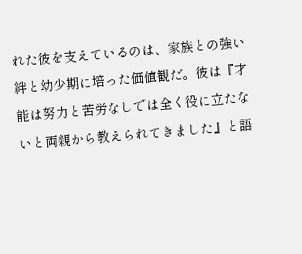れた彼を支えているのは、家族との強い絆と幼少期に培った価値観だ。彼は『才能は努力と苦労なしでは全く役に立たないと両親から教えられてきました』と語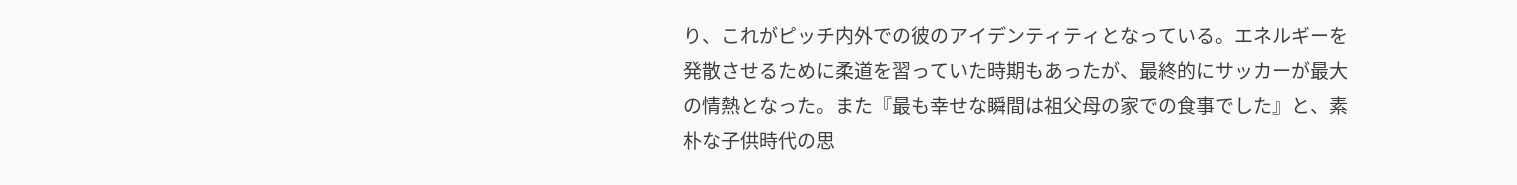り、これがピッチ内外での彼のアイデンティティとなっている。エネルギーを発散させるために柔道を習っていた時期もあったが、最終的にサッカーが最大の情熱となった。また『最も幸せな瞬間は祖父母の家での食事でした』と、素朴な子供時代の思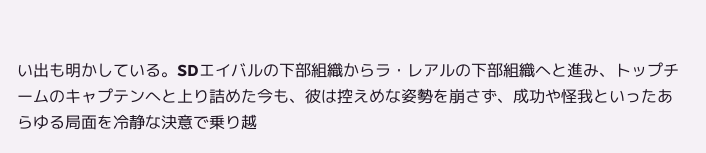い出も明かしている。SDエイバルの下部組織からラ・レアルの下部組織へと進み、トップチームのキャプテンへと上り詰めた今も、彼は控えめな姿勢を崩さず、成功や怪我といったあらゆる局面を冷静な決意で乗り越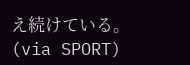え続けている。
(via SPORT)